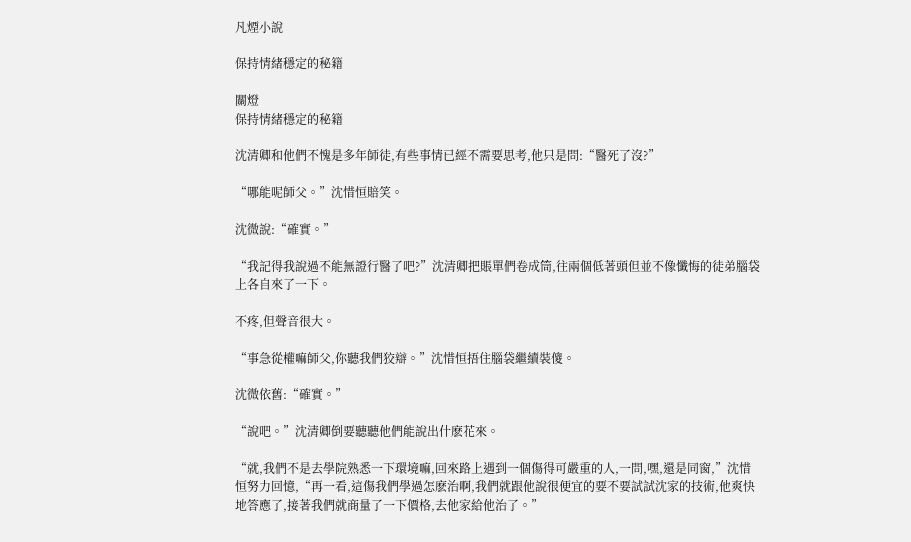凡煙小說

保持情緒穩定的秘籍

關燈
保持情緒穩定的秘籍

沈清卿和他們不愧是多年師徒,有些事情已經不需要思考,他只是問:“醫死了沒?”

“哪能呢師父。”沈惜恒賠笑。

沈微說:“確實。”

“我記得我說過不能無證行醫了吧?”沈清卿把賬單們卷成筒,往兩個低著頭但並不像懺悔的徒弟腦袋上各自來了一下。

不疼,但聲音很大。

“事急從權嘛師父,你聽我們狡辯。”沈惜恒捂住腦袋繼續裝傻。

沈微依舊:“確實。”

“說吧。”沈清卿倒要聽聽他們能說出什麽花來。

“就,我們不是去學院熟悉一下環境嘛,回來路上遇到一個傷得可嚴重的人,一問,嘿,還是同窗,”沈惜恒努力回憶,“再一看,這傷我們學過怎麽治啊,我們就跟他說很便宜的要不要試試沈家的技術,他爽快地答應了,接著我們就商量了一下價格,去他家給他治了。”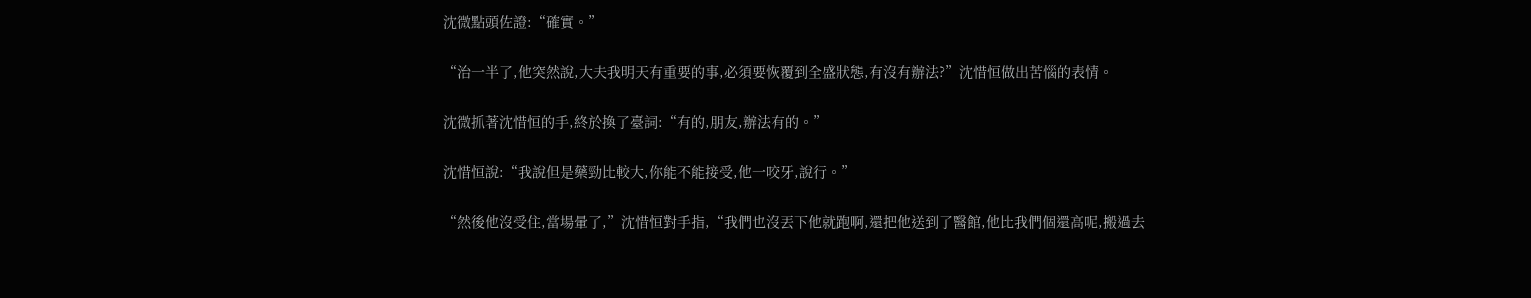沈微點頭佐證:“確實。”

“治一半了,他突然說,大夫我明天有重要的事,必須要恢覆到全盛狀態,有沒有辦法?”沈惜恒做出苦惱的表情。

沈微抓著沈惜恒的手,終於換了臺詞:“有的,朋友,辦法有的。”

沈惜恒說:“我說但是藥勁比較大,你能不能接受,他一咬牙,說行。”

“然後他沒受住,當場暈了,”沈惜恒對手指,“我們也沒丟下他就跑啊,還把他送到了醫館,他比我們個還高呢,搬過去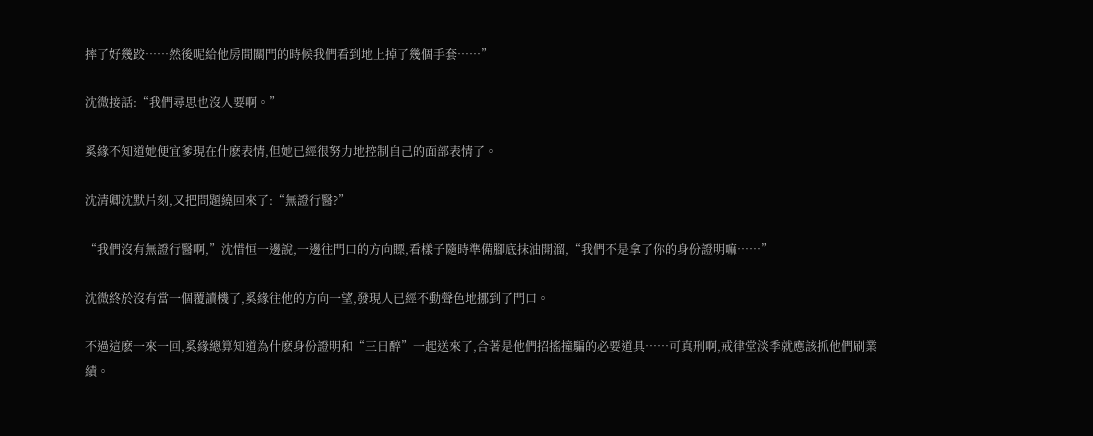摔了好幾跤……然後呢給他房間關門的時候我們看到地上掉了幾個手套……”

沈微接話:“我們尋思也沒人要啊。”

奚緣不知道她便宜爹現在什麽表情,但她已經很努力地控制自己的面部表情了。

沈清卿沈默片刻,又把問題繞回來了:“無證行醫?”

“我們沒有無證行醫啊,”沈惜恒一邊說,一邊往門口的方向瞟,看樣子隨時準備腳底抹油開溜,“我們不是拿了你的身份證明嘛……”

沈微終於沒有當一個覆讀機了,奚緣往他的方向一望,發現人已經不動聲色地挪到了門口。

不過這麽一來一回,奚緣總算知道為什麽身份證明和“三日醉”一起送來了,合著是他們招搖撞騙的必要道具……可真刑啊,戒律堂淡季就應該抓他們刷業績。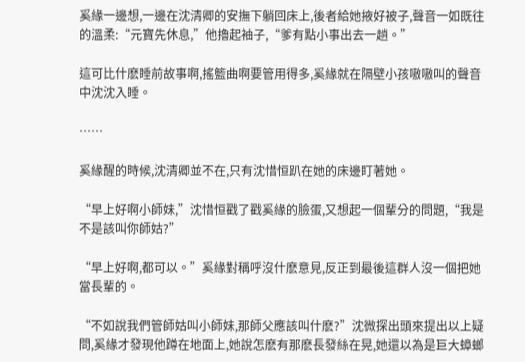奚緣一邊想,一邊在沈清卿的安撫下躺回床上,後者給她掖好被子,聲音一如既往的溫柔:“元寶先休息,”他擼起袖子,“爹有點小事出去一趟。”

這可比什麽睡前故事啊,搖籃曲啊要管用得多,奚緣就在隔壁小孩嗷嗷叫的聲音中沈沈入睡。

……

奚緣醒的時候,沈清卿並不在,只有沈惜恒趴在她的床邊盯著她。

“早上好啊小師妹,”沈惜恒戳了戳奚緣的臉蛋,又想起一個輩分的問題,“我是不是該叫你師姑?”

“早上好啊,都可以。”奚緣對稱呼沒什麽意見,反正到最後這群人沒一個把她當長輩的。

“不如說我們管師姑叫小師妹,那師父應該叫什麽?”沈微探出頭來提出以上疑問,奚緣才發現他蹲在地面上,她說怎麽有那麽長發絲在晃,她還以為是巨大蟑螂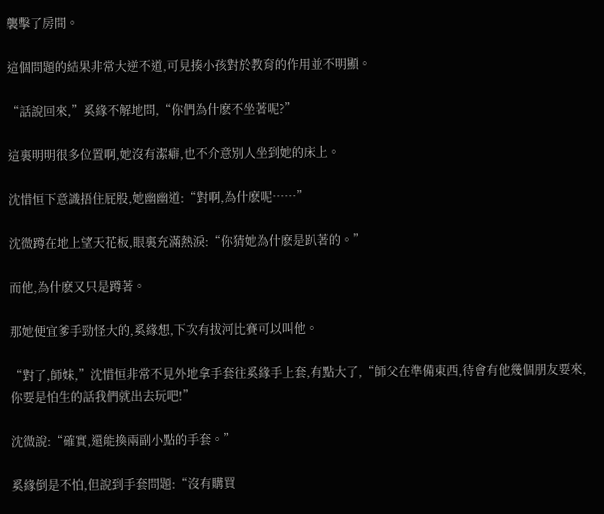襲擊了房間。

這個問題的結果非常大逆不道,可見揍小孩對於教育的作用並不明顯。

“話說回來,”奚緣不解地問,“你們為什麽不坐著呢?”

這裏明明很多位置啊,她沒有潔癖,也不介意別人坐到她的床上。

沈惜恒下意識捂住屁股,她幽幽道:“對啊,為什麽呢……”

沈微蹲在地上望天花板,眼裏充滿熱淚:“你猜她為什麽是趴著的。”

而他,為什麽又只是蹲著。

那她便宜爹手勁怪大的,奚緣想,下次有拔河比賽可以叫他。

“對了,師妹,”沈惜恒非常不見外地拿手套往奚緣手上套,有點大了,“師父在準備東西,待會有他幾個朋友要來,你要是怕生的話我們就出去玩吧!”

沈微說:“確實,還能換兩副小點的手套。”

奚緣倒是不怕,但說到手套問題:“沒有購買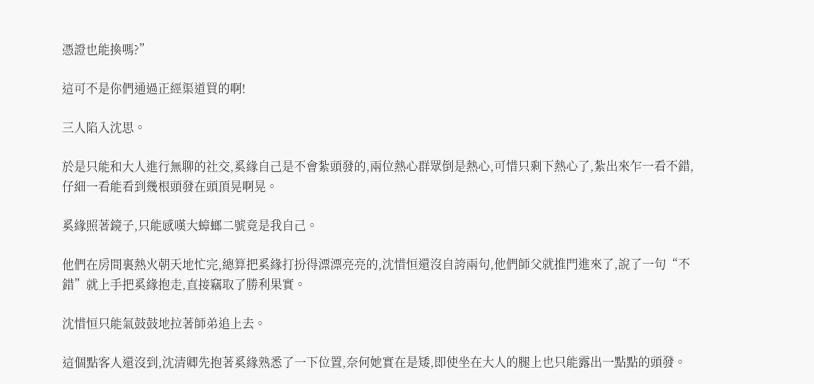憑證也能換嗎?”

這可不是你們通過正經渠道買的啊!

三人陷入沈思。

於是只能和大人進行無聊的社交,奚緣自己是不會紮頭發的,兩位熱心群眾倒是熱心,可惜只剩下熱心了,紮出來乍一看不錯,仔細一看能看到幾根頭發在頭頂晃啊晃。

奚緣照著鏡子,只能感嘆大蟑螂二號竟是我自己。

他們在房間裏熱火朝天地忙完,總算把奚緣打扮得漂漂亮亮的,沈惜恒還沒自誇兩句,他們師父就推門進來了,說了一句“不錯”就上手把奚緣抱走,直接竊取了勝利果實。

沈惜恒只能氣鼓鼓地拉著師弟追上去。

這個點客人還沒到,沈清卿先抱著奚緣熟悉了一下位置,奈何她實在是矮,即使坐在大人的腿上也只能露出一點點的頭發。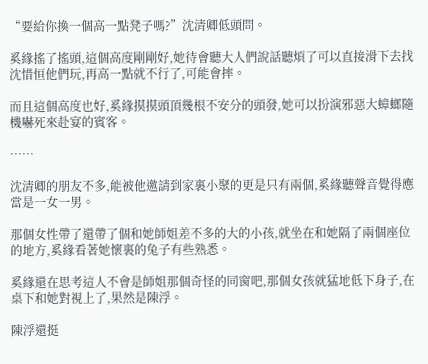“要給你換一個高一點凳子嗎?”沈清卿低頭問。

奚緣搖了搖頭,這個高度剛剛好,她待會聽大人們說話聽煩了可以直接滑下去找沈惜恒他們玩,再高一點就不行了,可能會摔。

而且這個高度也好,奚緣摸摸頭頂幾根不安分的頭發,她可以扮演邪惡大蟑螂隨機嚇死來赴宴的賓客。

……

沈清卿的朋友不多,能被他邀請到家裏小聚的更是只有兩個,奚緣聽聲音覺得應當是一女一男。

那個女性帶了還帶了個和她師姐差不多的大的小孩,就坐在和她隔了兩個座位的地方,奚緣看著她懷裏的兔子有些熟悉。

奚緣還在思考這人不會是師姐那個奇怪的同窗吧,那個女孩就猛地低下身子,在桌下和她對視上了,果然是陳浮。

陳浮還挺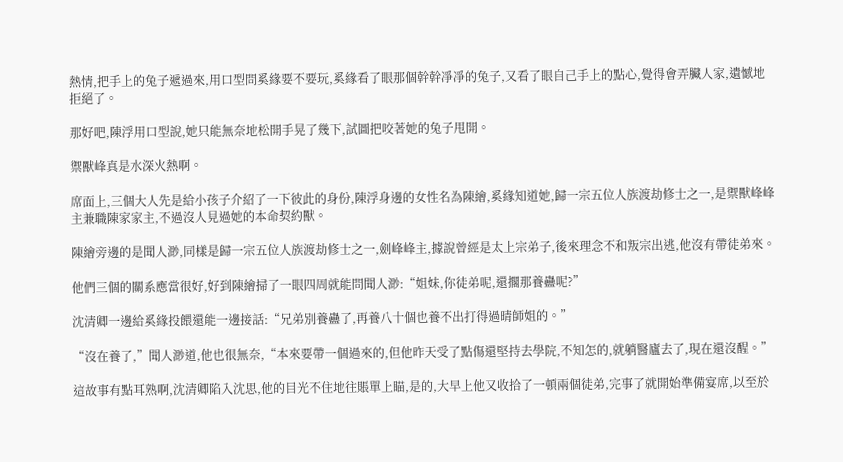熱情,把手上的兔子遞過來,用口型問奚緣要不要玩,奚緣看了眼那個幹幹凈凈的兔子,又看了眼自己手上的點心,覺得會弄臟人家,遺憾地拒絕了。

那好吧,陳浮用口型說,她只能無奈地松開手晃了幾下,試圖把咬著她的兔子甩開。

禦獸峰真是水深火熱啊。

席面上,三個大人先是給小孩子介紹了一下彼此的身份,陳浮身邊的女性名為陳繪,奚緣知道她,歸一宗五位人族渡劫修士之一,是禦獸峰峰主兼職陳家家主,不過沒人見過她的本命契約獸。

陳繪旁邊的是聞人渺,同樣是歸一宗五位人族渡劫修士之一,劍峰峰主,據說曾經是太上宗弟子,後來理念不和叛宗出逃,他沒有帶徒弟來。

他們三個的關系應當很好,好到陳繪掃了一眼四周就能問聞人渺:“姐妹,你徒弟呢,還擱那養蠱呢?”

沈清卿一邊給奚緣投餵還能一邊接話:“兄弟別養蠱了,再養八十個也養不出打得過晴師姐的。”

“沒在養了,”聞人渺道,他也很無奈,“本來要帶一個過來的,但他昨天受了點傷還堅持去學院,不知怎的,就躺醫廬去了,現在還沒醒。”

這故事有點耳熟啊,沈清卿陷入沈思,他的目光不住地往賬單上瞄,是的,大早上他又收拾了一頓兩個徒弟,完事了就開始準備宴席,以至於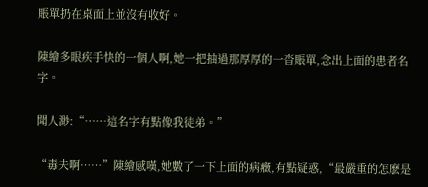賬單扔在桌面上並沒有收好。

陳繪多眼疾手快的一個人啊,她一把抽過那厚厚的一沓賬單,念出上面的患者名字。

聞人渺:“……這名字有點像我徒弟。”

“毒夫啊……”陳繪感嘆,她數了一下上面的病癥,有點疑惑,“最嚴重的怎麽是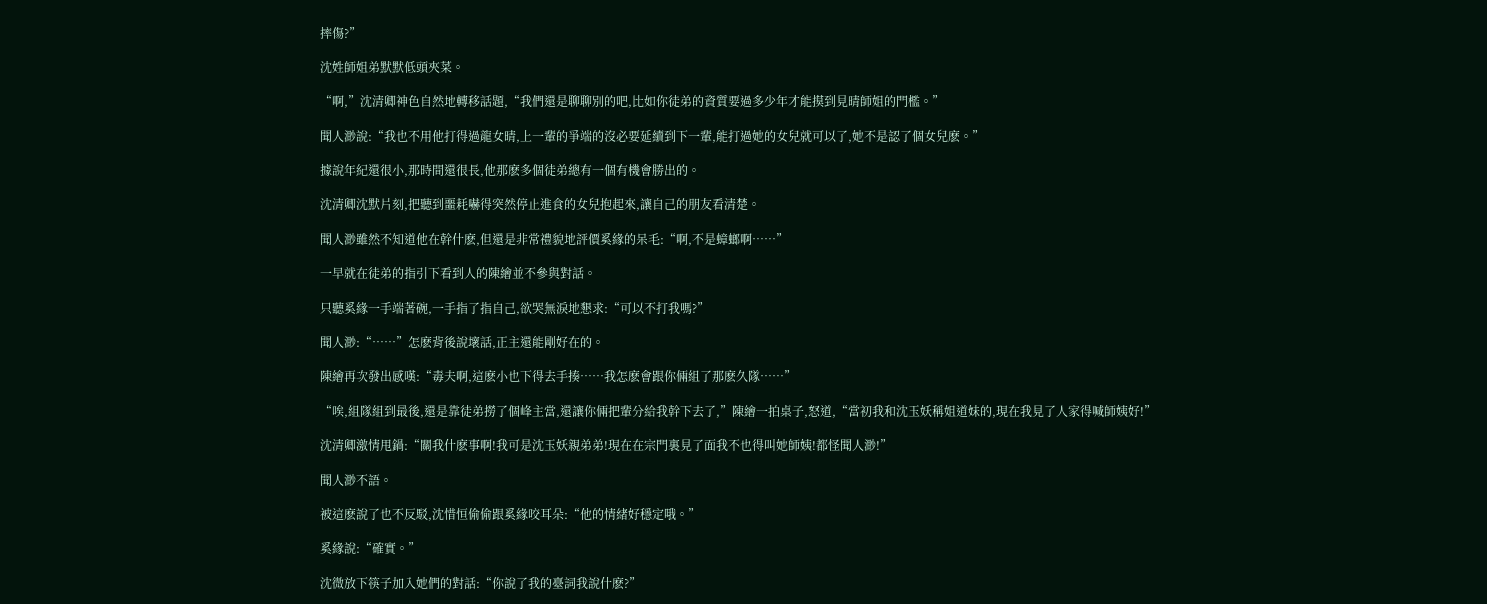摔傷?”

沈姓師姐弟默默低頭夾菜。

“啊,”沈清卿神色自然地轉移話題,“我們還是聊聊別的吧,比如你徒弟的資質要過多少年才能摸到見晴師姐的門檻。”

聞人渺說:“我也不用他打得過龍女晴,上一輩的爭端的沒必要延續到下一輩,能打過她的女兒就可以了,她不是認了個女兒麽。”

據說年紀還很小,那時間還很長,他那麽多個徒弟總有一個有機會勝出的。

沈清卿沈默片刻,把聽到噩耗嚇得突然停止進食的女兒抱起來,讓自己的朋友看清楚。

聞人渺雖然不知道他在幹什麽,但還是非常禮貌地評價奚緣的呆毛:“啊,不是蟑螂啊……”

一早就在徒弟的指引下看到人的陳繪並不參與對話。

只聽奚緣一手端著碗,一手指了指自己,欲哭無淚地懇求:“可以不打我嗎?”

聞人渺:“……”怎麽背後說壞話,正主還能剛好在的。

陳繪再次發出感嘆:“毒夫啊,這麽小也下得去手揍……我怎麽會跟你倆組了那麽久隊……”

“唉,組隊組到最後,還是靠徒弟撈了個峰主當,還讓你倆把輩分給我幹下去了,”陳繪一拍桌子,怒道,“當初我和沈玉妖稱姐道妹的,現在我見了人家得喊師姨好!”

沈清卿激情甩鍋:“關我什麽事啊!我可是沈玉妖親弟弟!現在在宗門裏見了面我不也得叫她師姨!都怪聞人渺!”

聞人渺不語。

被這麽說了也不反駁,沈惜恒偷偷跟奚緣咬耳朵:“他的情緒好穩定哦。”

奚緣說:“確實。”

沈微放下筷子加入她們的對話:“你說了我的臺詞我說什麽?”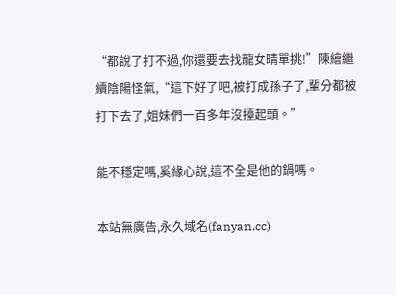“都說了打不過,你還要去找龍女晴單挑!”陳繪繼續陰陽怪氣,“這下好了吧,被打成孫子了,輩分都被打下去了,姐妹們一百多年沒擡起頭。”

能不穩定嗎,奚緣心說,這不全是他的鍋嗎。

本站無廣告,永久域名(fanyan.cc)